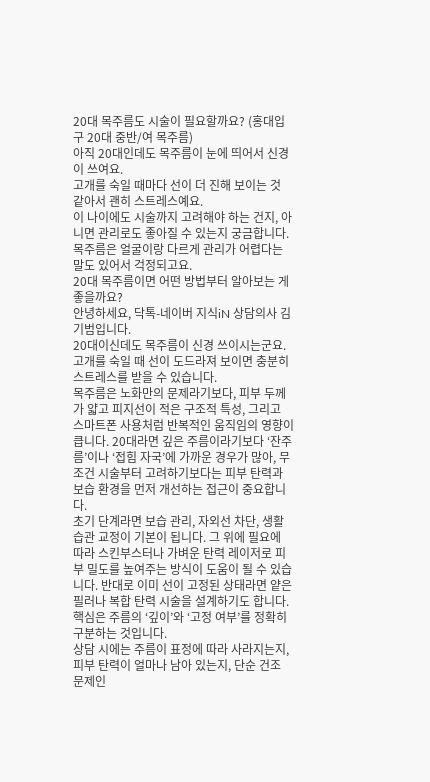20대 목주름도 시술이 필요할까요? (홍대입구 20대 중반/여 목주름)
아직 20대인데도 목주름이 눈에 띄어서 신경이 쓰여요.
고개를 숙일 때마다 선이 더 진해 보이는 것 같아서 괜히 스트레스예요.
이 나이에도 시술까지 고려해야 하는 건지, 아니면 관리로도 좋아질 수 있는지 궁금합니다.
목주름은 얼굴이랑 다르게 관리가 어렵다는 말도 있어서 걱정되고요.
20대 목주름이면 어떤 방법부터 알아보는 게 좋을까요?
안녕하세요, 닥톡-네이버 지식iN 상담의사 김기범입니다.
20대이신데도 목주름이 신경 쓰이시는군요. 고개를 숙일 때 선이 도드라져 보이면 충분히 스트레스를 받을 수 있습니다.
목주름은 노화만의 문제라기보다, 피부 두께가 얇고 피지선이 적은 구조적 특성, 그리고 스마트폰 사용처럼 반복적인 움직임의 영향이 큽니다. 20대라면 깊은 주름이라기보다 ‘잔주름’이나 ‘접힘 자국’에 가까운 경우가 많아, 무조건 시술부터 고려하기보다는 피부 탄력과 보습 환경을 먼저 개선하는 접근이 중요합니다.
초기 단계라면 보습 관리, 자외선 차단, 생활 습관 교정이 기본이 됩니다. 그 위에 필요에 따라 스킨부스터나 가벼운 탄력 레이저로 피부 밀도를 높여주는 방식이 도움이 될 수 있습니다. 반대로 이미 선이 고정된 상태라면 얕은 필러나 복합 탄력 시술을 설계하기도 합니다. 핵심은 주름의 ‘깊이’와 ‘고정 여부’를 정확히 구분하는 것입니다.
상담 시에는 주름이 표정에 따라 사라지는지, 피부 탄력이 얼마나 남아 있는지, 단순 건조 문제인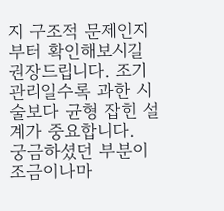지 구조적 문제인지부터 확인해보시길 권장드립니다. 조기 관리일수록 과한 시술보다 균형 잡힌 설계가 중요합니다.
궁금하셨던 부분이 조금이나마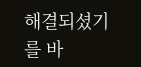해결되셨기를 바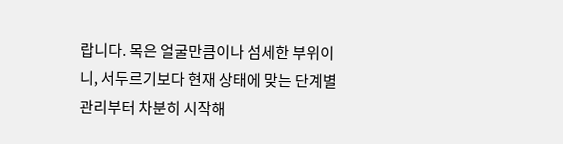랍니다. 목은 얼굴만큼이나 섬세한 부위이니, 서두르기보다 현재 상태에 맞는 단계별 관리부터 차분히 시작해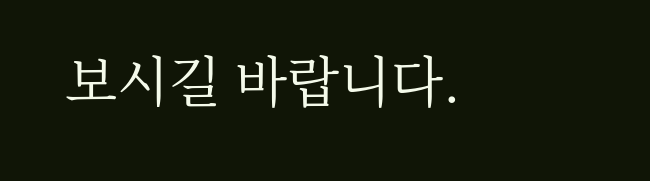보시길 바랍니다.